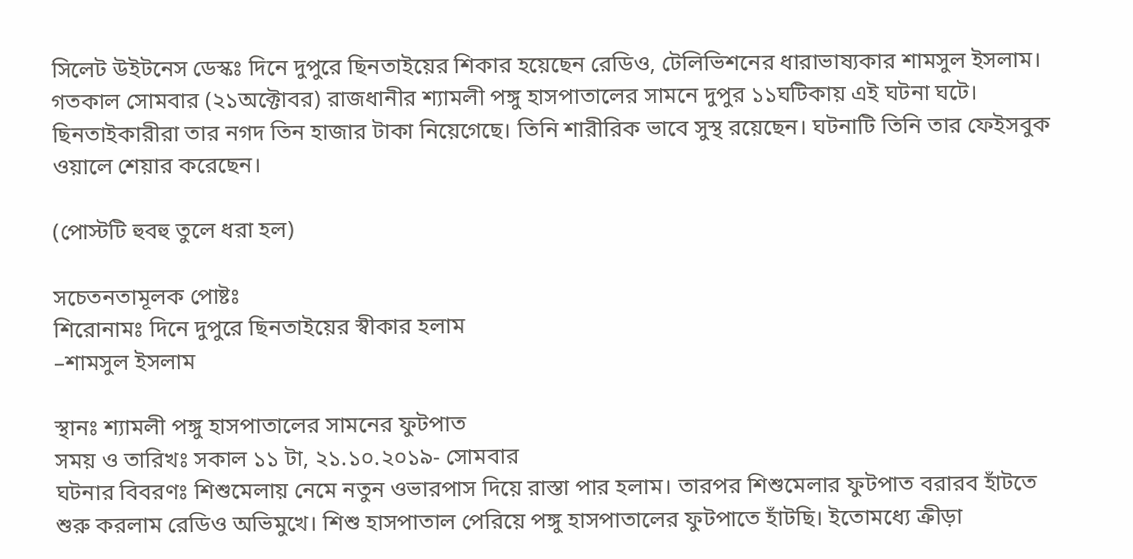সিলেট উইটনেস ডেস্কঃ দিনে দুপুরে ছিনতাইয়ের শিকার হয়েছেন রেডিও, টেলিভিশনের ধারাভাষ্যকার শামসুল ইসলাম। গতকাল সোমবার (২১অক্টোবর) রাজধানীর শ্যামলী পঙ্গু হাসপাতালের সামনে দুপুর ১১ঘটিকায় এই ঘটনা ঘটে। ছিনতাইকারীরা তার নগদ তিন হাজার টাকা নিয়েগেছে। তিনি শারীরিক ভাবে সুস্থ রয়েছেন। ঘটনাটি তিনি তার ফেইসবুক ওয়ালে শেয়ার করেছেন।

(পোস্টটি হুবহু তুলে ধরা হল)

সচেতনতামূলক পোষ্টঃ
শিরোনামঃ দিনে দুপুরে ছিনতাইয়ের স্বীকার হলাম
–শামসুল ইসলাম

স্থানঃ শ্যামলী পঙ্গু হাসপাতালের সামনের ফুটপাত
সময় ও তারিখঃ সকাল ১১ টা, ২১.১০.২০১৯- সোমবার
ঘটনার বিবরণঃ শিশুমেলায় নেমে নতুন ওভারপাস দিয়ে রাস্তা পার হলাম। তারপর শিশুমেলার ফুটপাত বরারব হাঁটতে শুরু করলাম রেডিও অভিমুখে। শিশু হাসপাতাল পেরিয়ে পঙ্গু হাসপাতালের ফুটপাতে হাঁটছি। ইতোমধ্যে ক্রীড়া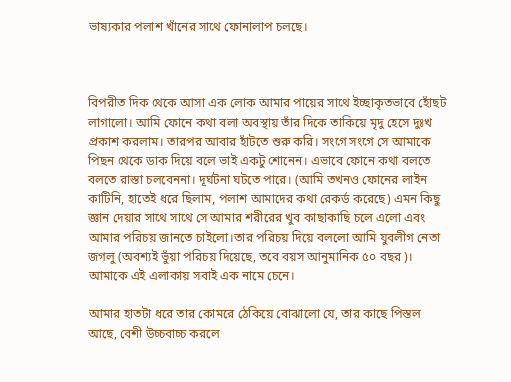ভাষ্যকার পলাশ খাঁনের সাথে ফোনালাপ চলছে।



বিপরীত দিক থেকে আসা এক লোক আমার পায়ের সাথে ইচ্ছাকৃতভাবে হোঁছট লাগালো। আমি ফোনে কথা বলা অবস্থায় তাঁর দিকে তাকিয়ে মৃদু হেসে দুঃখ প্রকাশ করলাম। তারপর আবার হাঁটতে শুরু করি। সংগে সংগে সে আমাকে পিছন থেকে ডাক দিয়ে বলে ভাই একটু শোনেন। এভাবে ফোনে কথা বলতে বলতে রাস্তা চলবেননা। দূর্ঘটনা ঘটতে পারে। (আমি তখনও ফোনের লাইন কাটিনি, হাতেই ধরে ছিলাম, পলাশ আমাদের কথা রেকর্ড করেছে) এমন কিছু জ্ঞান দেয়ার সাথে সাথে সে আমার শরীরের খুব কাছাকাছি চলে এলো এবং আমার পরিচয় জানতে চাইলো।তার পরিচয় দিয়ে বললো আমি যুবলীগ নেতা জগলু (অবশ্যই ভুঁয়া পরিচয় দিয়েছে, তবে বয়স আনুমানিক ৫০ বছর)। আমাকে এই এলাকায় সবাই এক নামে চেনে।

আমার হাতটা ধরে তার কোমরে ঠেকিয়ে বোঝালো যে, তার কাছে পিস্তল আছে, বেশী উচ্চবাচ্চ করলে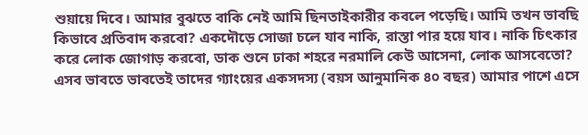শুয়ায়ে দিবে। আমার বুঝতে বাকি নেই আমি ছিনতাইকারীর কবলে পড়েছি। আমি তখন ভাবছি কিভাবে প্রতিবাদ করবো? একদৌড়ে সোজা চলে যাব নাকি, রাস্তা পার হয়ে যাব। নাকি চিৎকার করে লোক জোগাড় করবো, ডাক শুনে ঢাকা শহরে নরমালি কেউ আসেনা, লোক আসবেতো? এসব ভাবতে ভাবতেই তাদের গ্যাংয়ের একসদস্য (বয়স আনুমানিক ৪০ বছর) আমার পাশে এসে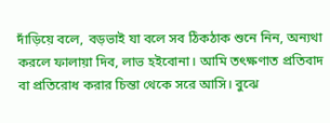দাঁড়িয়ে বলে, বড়ভাই যা বলে সব ঠিকঠাক শুনে নিন, অন্যথা করলে ফালায়া দিব, লাভ হইবোনা। আমি তৎক্ষণাত প্রতিবাদ বা প্রতিরোধ করার চিন্তা থেকে সরে আসি। বুঝে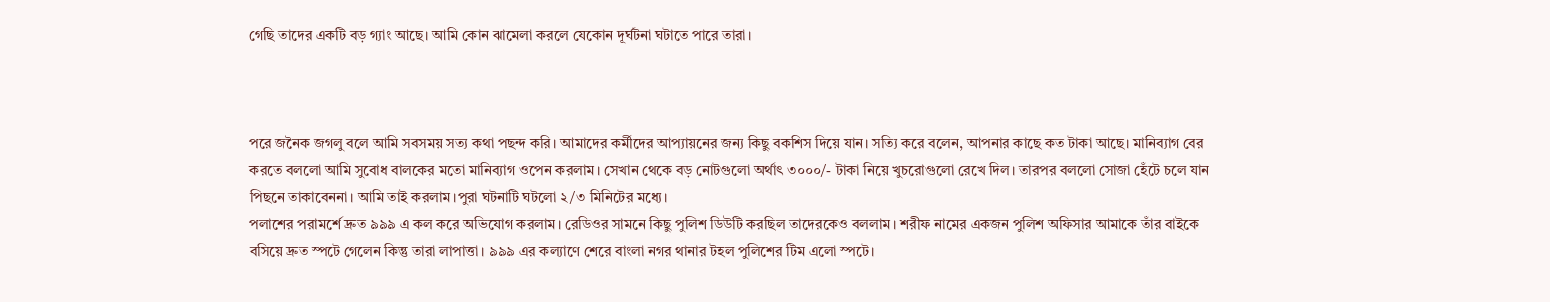গেছি তাদের একটি বড় গ্যাং আছে। আমি কোন ঝামেলা করলে যেকোন দূর্ঘটনা ঘটাতে পারে তারা।



পরে জনৈক জগলু বলে আমি সবসময় সত্য কথা পছন্দ করি। আমাদের কর্মীদের আপ্যায়নের জন্য কিছু বকশিস দিয়ে যান। সত্যি করে বলেন, আপনার কাছে কত টাকা আছে। মানিব্যাগ বের করতে বললো আমি সুবোধ বালকের মতো মানিব্যাগ ওপেন করলাম। সেখান থেকে বড় নোটগুলো অর্থাৎ ৩০০০/- টাকা নিয়ে খুচরোগুলো রেখে দিল। তারপর বললো সোজা হেঁটে চলে যান পিছনে তাকাবেননা। আমি তাই করলাম।পুরা ঘটনাটি ঘটলো ২/৩ মিনিটের মধ্যে।
পলাশের পরামর্শে দ্রুত ৯৯৯ এ কল করে অভিযোগ করলাম। রেডিওর সামনে কিছু পুলিশ ডিউটি করছিল তাদেরকেও বললাম। শরীফ নামের একজন পুলিশ অফিসার আমাকে তাঁর বাইকে বসিয়ে দ্রুত স্পটে গেলেন কিন্তু তারা লাপাত্তা। ৯৯৯ এর কল্যাণে শেরে বাংলা নগর থানার টহল পুলিশের টিম এলো স্পটে।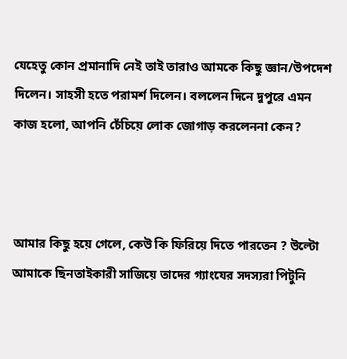যেহেতু কোন প্রমানাদি নেই তাই তারাও আমকে কিছু জ্ঞান/উপদেশ দিলেন। সাহসী হতে পরামর্শ দিলেন। বললেন দিনে দুপুরে এমন কাজ হলো, আপনি চেঁচিয়ে লোক জোগাড় করলেননা কেন?



আমার কিছু হয়ে গেলে, কেউ কি ফিরিয়ে দিতে পারতেন ? উল্টো আমাকে ছিনতাইকারী সাজিয়ে তাদের গ্যাংযের সদস্যরা পিটুনি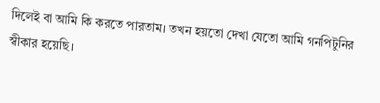দিলেই বা আমি কি করতে পারতাম। তখন হয়তো দেখা যেতো আমি গনপিটুনির স্বীকার হয়েছি।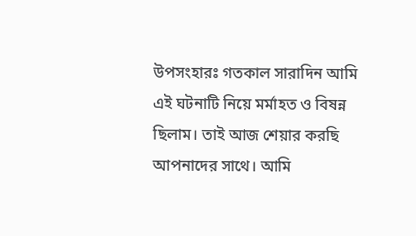উপসংহারঃ গতকাল সারাদিন আমি এই ঘটনাটি নিয়ে মর্মাহত ও বিষন্ন ছিলাম। তাই আজ শেয়ার করছি আপনাদের সাথে। আমি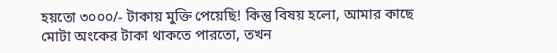হয়তো ৩০০০/- টাকায় মুক্তি পেয়েছি! কিন্তু বিষয় হলো, আমার কাছে মোটা অংকের টাকা থাকতে পারতো, তখন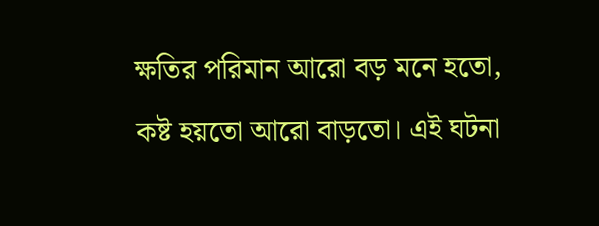ক্ষতির পরিমান আরো বড় মনে হতো, কষ্ট হয়তো আরো বাড়তো। এই ঘটনা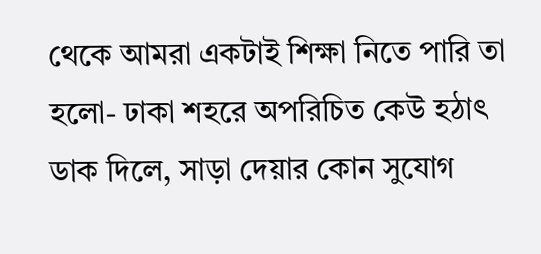থেকে আমরা একটাই শিক্ষা নিতে পারি তা হলো- ঢাকা শহরে অপরিচিত কেউ হঠাৎ ডাক দিলে, সাড়া দেয়ার কোন সুযোগ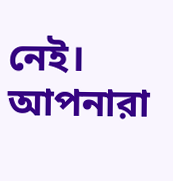নেই। আপনারা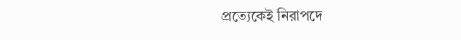প্রত্যেকেই নিরাপদে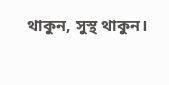থাকুন, সুস্থ থাকুন।